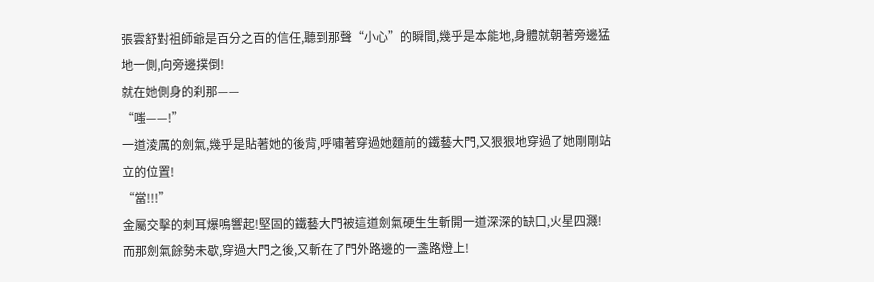張雲舒對祖師爺是百分之百的信任,聽到那聲“小心”的瞬間,幾乎是本能地,身體就朝著旁邊猛地一側,向旁邊撲倒!
就在她側身的刹那——
“嗤——!”
一道淩厲的劍氣,幾乎是貼著她的後背,呼嘯著穿過她麵前的鐵藝大門,又狠狠地穿過了她剛剛站立的位置!
“當!!!”
金屬交擊的刺耳爆鳴響起!堅固的鐵藝大門被這道劍氣硬生生斬開一道深深的缺口,火星四濺!
而那劍氣餘勢未歇,穿過大門之後,又斬在了門外路邊的一盞路燈上!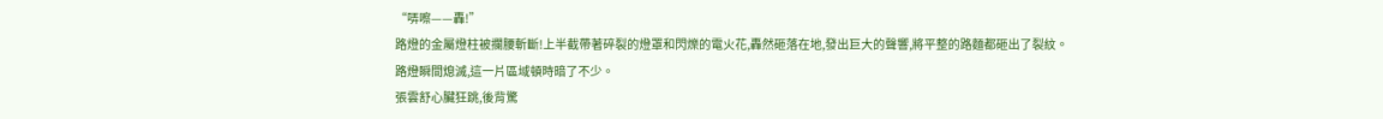“哢嚓——轟!”
路燈的金屬燈柱被攔腰斬斷!上半截帶著碎裂的燈罩和閃爍的電火花,轟然砸落在地,發出巨大的聲響,將平整的路麵都砸出了裂紋。
路燈瞬間熄滅,這一片區域頓時暗了不少。
張雲舒心臟狂跳,後背驚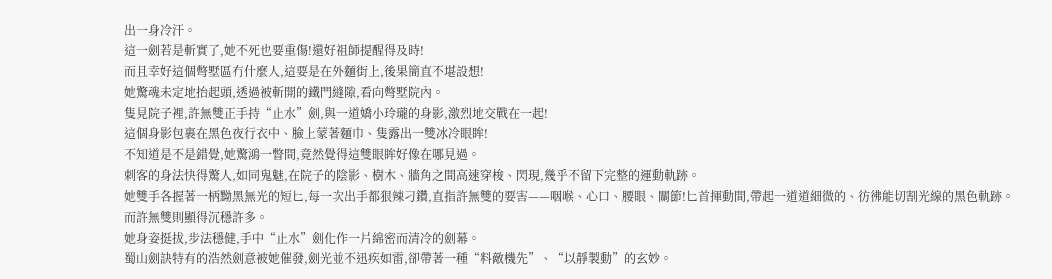出一身冷汗。
這一劍若是斬實了,她不死也要重傷!還好祖師提醒得及時!
而且幸好這個彆墅區冇什麼人,這要是在外麵街上,後果簡直不堪設想!
她驚魂未定地抬起頭,透過被斬開的鐵門縫隙,看向彆墅院內。
隻見院子裡,許無雙正手持“止水”劍,與一道嬌小玲瓏的身影,激烈地交戰在一起!
這個身影包裹在黑色夜行衣中、臉上蒙著麵巾、隻露出一雙冰冷眼眸!
不知道是不是錯覺,她驚鴻一瞥間,竟然覺得這雙眼眸好像在哪見過。
刺客的身法快得驚人,如同鬼魅,在院子的陰影、樹木、牆角之間高速穿梭、閃現,幾乎不留下完整的運動軌跡。
她雙手各握著一柄黝黑無光的短匕,每一次出手都狠辣刁鑽,直指許無雙的要害——咽喉、心口、腰眼、關節!匕首揮動間,帶起一道道細微的、彷彿能切割光線的黑色軌跡。
而許無雙則顯得沉穩許多。
她身姿挺拔,步法穩健,手中“止水”劍化作一片綿密而清冷的劍幕。
蜀山劍訣特有的浩然劍意被她催發,劍光並不迅疾如雷,卻帶著一種“料敵機先”、“以靜製動”的玄妙。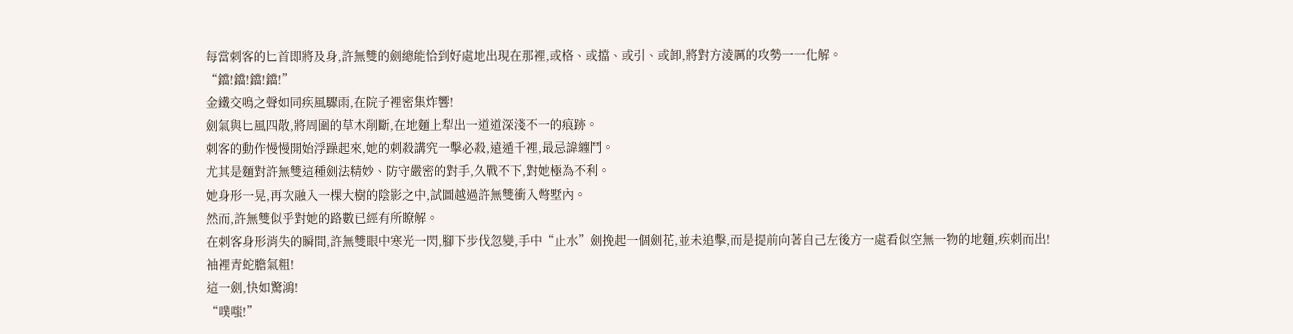每當刺客的匕首即將及身,許無雙的劍總能恰到好處地出現在那裡,或格、或擋、或引、或卸,將對方淩厲的攻勢一一化解。
“鐺!鐺!鐺!鐺!”
金鐵交鳴之聲如同疾風驟雨,在院子裡密集炸響!
劍氣與匕風四散,將周圍的草木削斷,在地麵上犁出一道道深淺不一的痕跡。
刺客的動作慢慢開始浮躁起來,她的刺殺講究一擊必殺,遠遁千裡,最忌諱纏鬥。
尤其是麵對許無雙這種劍法精妙、防守嚴密的對手,久戰不下,對她極為不利。
她身形一晃,再次融入一棵大樹的陰影之中,試圖越過許無雙衝入彆墅內。
然而,許無雙似乎對她的路數已經有所瞭解。
在刺客身形消失的瞬間,許無雙眼中寒光一閃,腳下步伐忽變,手中“止水”劍挽起一個劍花,並未追擊,而是提前向著自己左後方一處看似空無一物的地麵,疾刺而出!
袖裡青蛇膽氣粗!
這一劍,快如驚鴻!
“噗嗤!”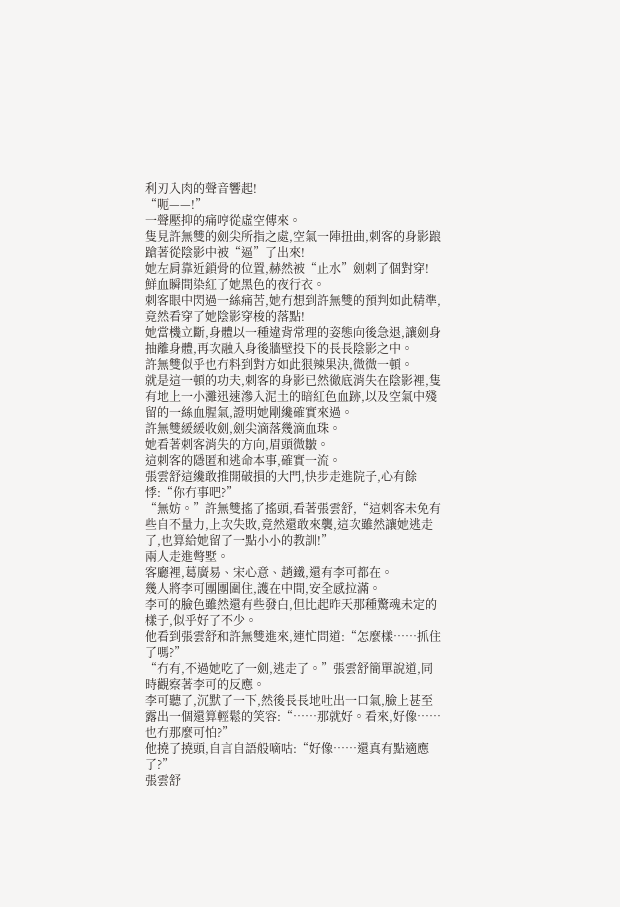利刃入肉的聲音響起!
“呃——!”
一聲壓抑的痛哼從虛空傳來。
隻見許無雙的劍尖所指之處,空氣一陣扭曲,刺客的身影踉蹌著從陰影中被“逼”了出來!
她左肩靠近鎖骨的位置,赫然被“止水”劍刺了個對穿!
鮮血瞬間染紅了她黑色的夜行衣。
刺客眼中閃過一絲痛苦,她冇想到許無雙的預判如此精準,竟然看穿了她陰影穿梭的落點!
她當機立斷,身體以一種違背常理的姿態向後急退,讓劍身抽離身體,再次融入身後牆壁投下的長長陰影之中。
許無雙似乎也冇料到對方如此狠辣果決,微微一頓。
就是這一頓的功夫,刺客的身影已然徹底消失在陰影裡,隻有地上一小灘迅速滲入泥土的暗紅色血跡,以及空氣中殘留的一絲血腥氣,證明她剛纔確實來過。
許無雙緩緩收劍,劍尖滴落幾滴血珠。
她看著刺客消失的方向,眉頭微皺。
這刺客的隱匿和逃命本事,確實一流。
張雲舒這纔敢推開破損的大門,快步走進院子,心有餘悸:“你冇事吧?”
“無妨。”許無雙搖了搖頭,看著張雲舒,“這刺客未免有些自不量力,上次失敗,竟然還敢來襲,這次雖然讓她逃走了,也算給她留了一點小小的教訓!”
兩人走進彆墅。
客廳裡,葛廣易、宋心意、趙鐵,還有李可都在。
幾人將李可團團圍住,護在中間,安全感拉滿。
李可的臉色雖然還有些發白,但比起昨天那種驚魂未定的樣子,似乎好了不少。
他看到張雲舒和許無雙進來,連忙問道:“怎麼樣……抓住了嗎?”
“冇有,不過她吃了一劍,逃走了。”張雲舒簡單說道,同時觀察著李可的反應。
李可聽了,沉默了一下,然後長長地吐出一口氣,臉上甚至露出一個還算輕鬆的笑容:“……那就好。看來,好像……也冇那麼可怕?”
他撓了撓頭,自言自語般嘀咕:“好像……還真有點適應了?”
張雲舒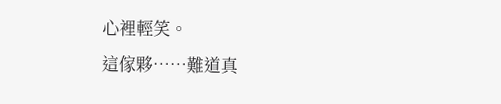心裡輕笑。
這傢夥……難道真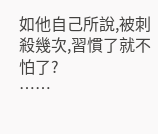如他自己所說,被刺殺幾次,習慣了就不怕了?
……